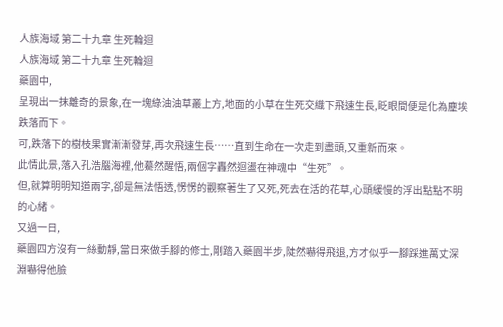人族海域 第二十九章 生死輪迴
人族海域 第二十九章 生死輪迴
藥園中,
呈現出一抹離奇的景象,在一塊綠油油草叢上方,地面的小草在生死交織下飛速生長,眨眼間便是化為塵埃跌落而下。
可,跌落下的樹枝果實漸漸發芽,再次飛速生長……直到生命在一次走到盡頭,又重新而來。
此情此景,落入孔浩腦海裡,他驀然醒悟,兩個字轟然迴盪在神魂中“生死”。
但,就算明明知道兩字,卻是無法悟透,愣愣的觀察著生了又死,死去在活的花草,心頭緩慢的浮出點點不明的心緒。
又過一日,
藥園四方沒有一絲動靜,當日來做手腳的修士,剛踏入藥園半步,陡然嚇得飛退,方才似乎一腳踩進萬丈深淵嚇得他臉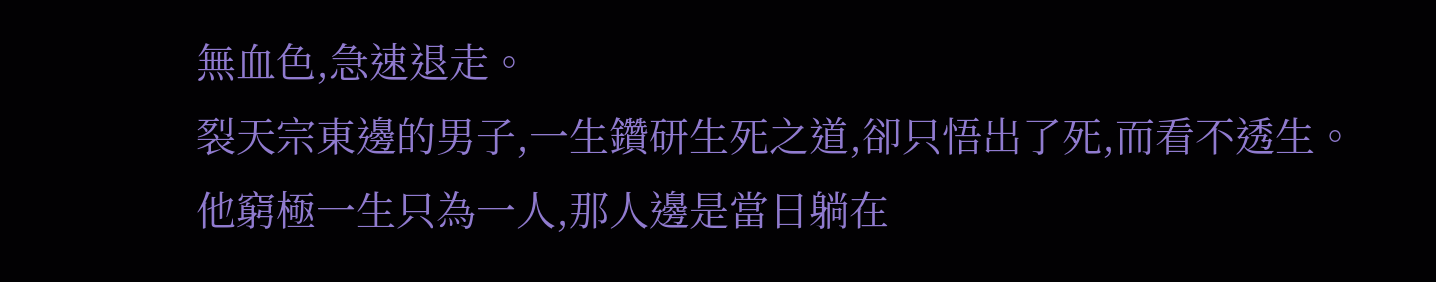無血色,急速退走。
裂天宗東邊的男子,一生鑽研生死之道,卻只悟出了死,而看不透生。
他窮極一生只為一人,那人邊是當日躺在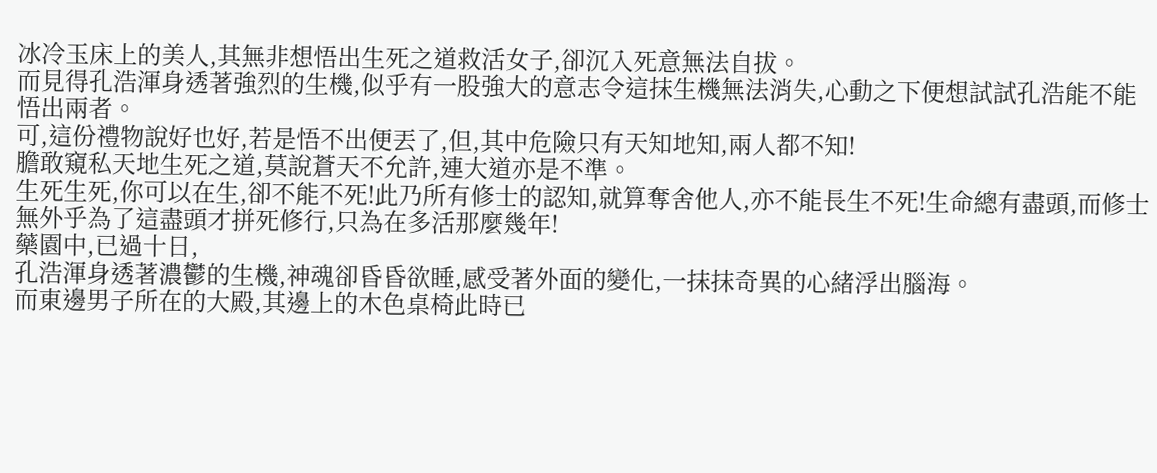冰冷玉床上的美人,其無非想悟出生死之道救活女子,卻沉入死意無法自拔。
而見得孔浩渾身透著強烈的生機,似乎有一股強大的意志令這抹生機無法消失,心動之下便想試試孔浩能不能悟出兩者。
可,這份禮物說好也好,若是悟不出便丟了,但,其中危險只有天知地知,兩人都不知!
膽敢窺私天地生死之道,莫說蒼天不允許,連大道亦是不準。
生死生死,你可以在生,卻不能不死!此乃所有修士的認知,就算奪舍他人,亦不能長生不死!生命總有盡頭,而修士無外乎為了這盡頭才拼死修行,只為在多活那麼幾年!
藥園中,已過十日,
孔浩渾身透著濃鬱的生機,神魂卻昏昏欲睡,感受著外面的變化,一抹抹奇異的心緒浮出腦海。
而東邊男子所在的大殿,其邊上的木色桌椅此時已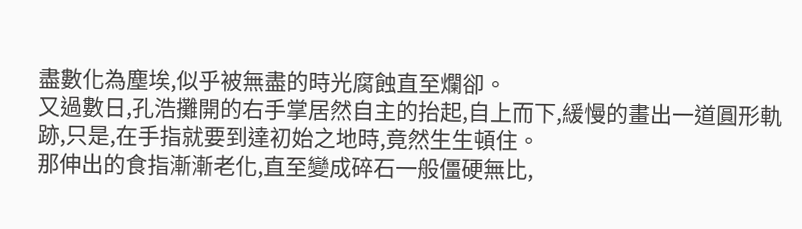盡數化為塵埃,似乎被無盡的時光腐蝕直至爛卻。
又過數日,孔浩攤開的右手掌居然自主的抬起,自上而下,緩慢的畫出一道圓形軌跡,只是,在手指就要到達初始之地時,竟然生生頓住。
那伸出的食指漸漸老化,直至變成碎石一般僵硬無比,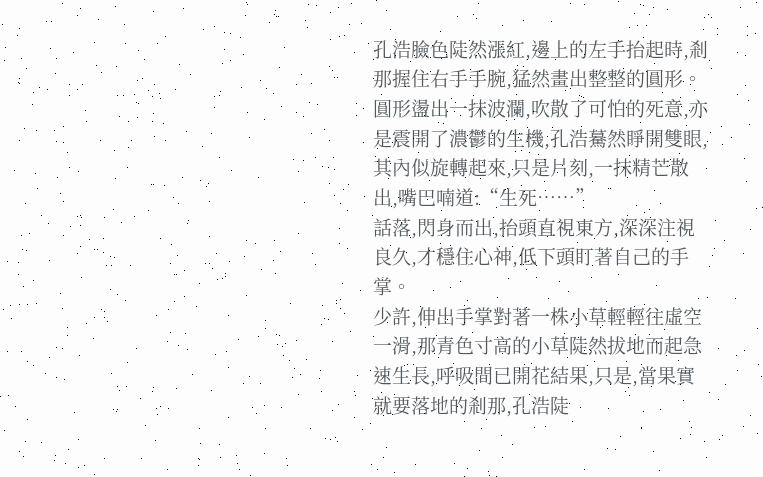孔浩臉色陡然漲紅,邊上的左手抬起時,剎那握住右手手腕,猛然畫出整整的圓形。
圓形盪出一抹波瀾,吹散了可怕的死意,亦是震開了濃鬱的生機,孔浩驀然睜開雙眼,其內似旋轉起來,只是片刻,一抹精芒散出,嘴巴喃道:“生死……”
話落,閃身而出,抬頭直視東方,深深注視良久,才穩住心神,低下頭盯著自己的手掌。
少許,伸出手掌對著一株小草輕輕往虛空一滑,那青色寸高的小草陡然拔地而起急速生長,呼吸間已開花結果,只是,當果實就要落地的剎那,孔浩陡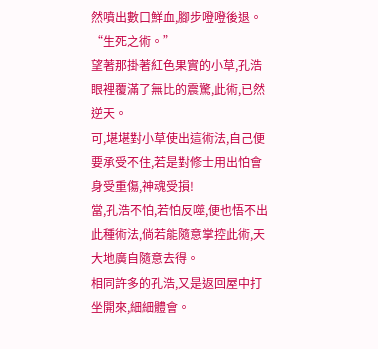然噴出數口鮮血,腳步噔噔後退。
“生死之術。”
望著那掛著紅色果實的小草,孔浩眼裡覆滿了無比的震驚,此術,已然逆天。
可,堪堪對小草使出這術法,自己便要承受不住,若是對修士用出怕會身受重傷,神魂受損!
當,孔浩不怕,若怕反噬,便也悟不出此種術法,倘若能隨意掌控此術,天大地廣自隨意去得。
相同許多的孔浩,又是返回屋中打坐開來,細細體會。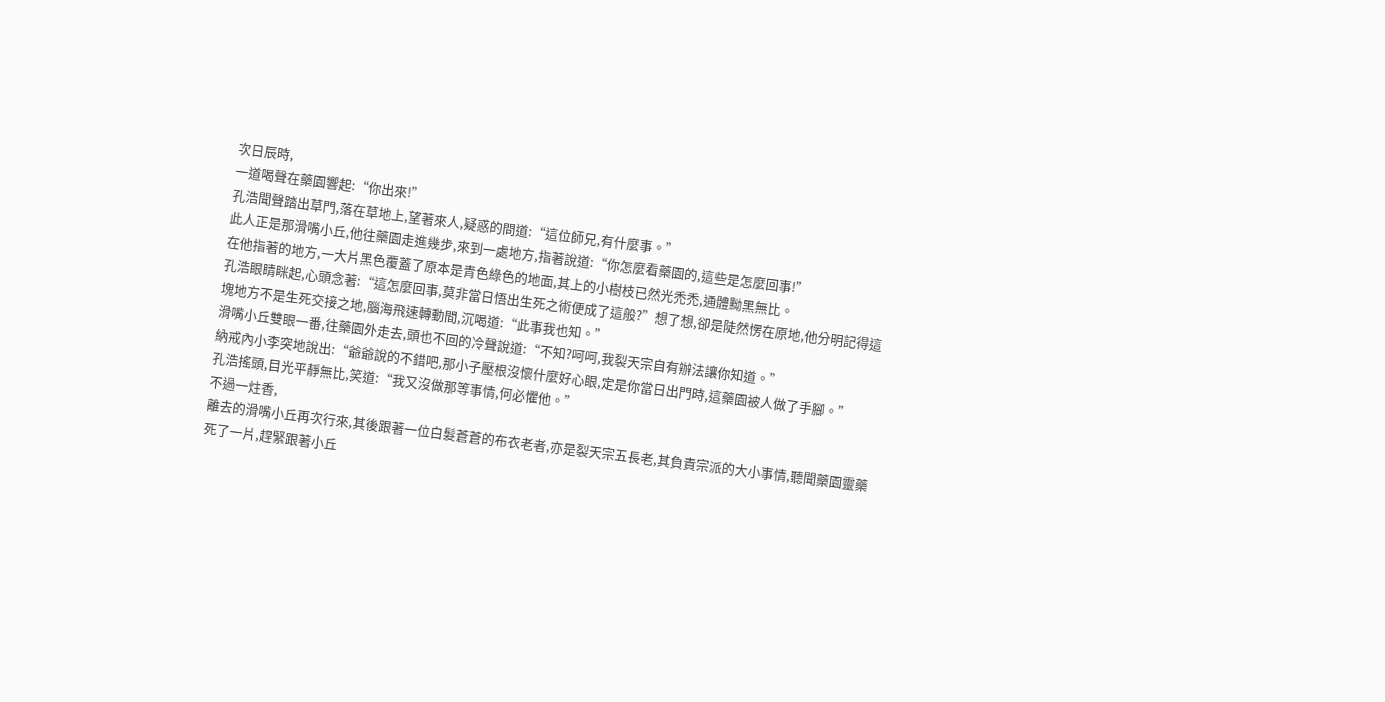次日辰時,
一道喝聲在藥園響起:“你出來!”
孔浩聞聲踏出草門,落在草地上,望著來人,疑惑的問道:“這位師兄,有什麼事。”
此人正是那滑嘴小丘,他往藥園走進幾步,來到一處地方,指著說道:“你怎麼看藥園的,這些是怎麼回事!”
在他指著的地方,一大片黑色覆蓋了原本是青色綠色的地面,其上的小樹枝已然光禿禿,通體黝黑無比。
孔浩眼睛眯起,心頭念著:“這怎麼回事,莫非當日悟出生死之術便成了這般?”想了想,卻是陡然愣在原地,他分明記得這塊地方不是生死交接之地,腦海飛速轉動間,沉喝道:“此事我也知。”
滑嘴小丘雙眼一番,往藥園外走去,頭也不回的冷聲說道:“不知?呵呵,我裂天宗自有辦法讓你知道。”
納戒內小李突地說出:“爺爺說的不錯吧,那小子壓根沒懷什麼好心眼,定是你當日出門時,這藥園被人做了手腳。”
孔浩搖頭,目光平靜無比,笑道:“我又沒做那等事情,何必懼他。”
不過一炷香,
離去的滑嘴小丘再次行來,其後跟著一位白髮蒼蒼的布衣老者,亦是裂天宗五長老,其負責宗派的大小事情,聽聞藥園靈藥死了一片,趕緊跟著小丘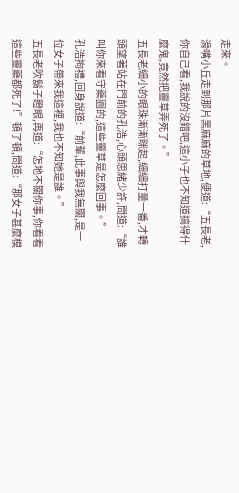走來。
滑嘴小丘走到那片黑麻麻的草地,便道:“五長老,你自己看,我說的沒錯吧,這小子也不知道搞得什麼鬼,竟然把靈草弄死了。”
五長老細小的眼珠漸漸眯起,細細打量一番,才轉頭望著站在門前的孔浩,心頭思緒少許,問道:“誰叫你來看守藥園的,這些靈草是怎麼回事。”
孔浩拘禮,回身說道:“前輩,此事與我無關,是一位女子帶來我這裡,我也不知她是誰。”
五長老吹鬍子瞪眼,再道:“怎地不關你事,你看看這些靈藥都死了!”頓了頓,問道:“那女子甚麼模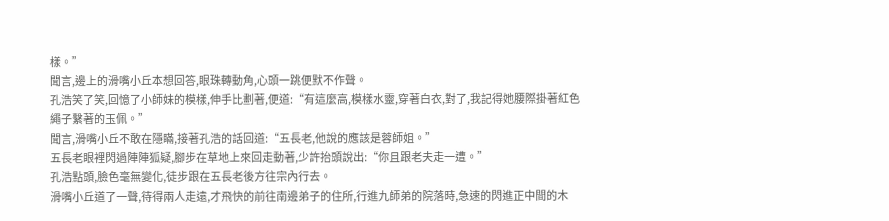樣。”
聞言,邊上的滑嘴小丘本想回答,眼珠轉動角,心頭一跳便默不作聲。
孔浩笑了笑,回憶了小師妹的模樣,伸手比劃著,便道:“有這麼高,模樣水靈,穿著白衣,對了,我記得她腰際掛著紅色繩子繫著的玉佩。”
聞言,滑嘴小丘不敢在隱瞞,接著孔浩的話回道:“五長老,他說的應該是蓉師姐。”
五長老眼裡閃過陣陣狐疑,腳步在草地上來回走動著,少許抬頭說出:“你且跟老夫走一遭。”
孔浩點頭,臉色毫無變化,徒步跟在五長老後方往宗內行去。
滑嘴小丘道了一聲,待得兩人走遠,才飛快的前往南邊弟子的住所,行進九師弟的院落時,急速的閃進正中間的木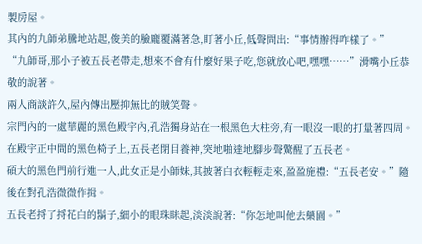製房屋。
其內的九師弟騰地站起,俊美的臉龐覆滿著急,盯著小丘,低聲問出:“事情辦得咋樣了。”
“九師哥,那小子被五長老帶走,想來不會有什麼好果子吃,您就放心吧,嘿嘿……”滑嘴小丘恭敬的說著。
兩人商談許久,屋內傳出壓抑無比的賊笑聲。
宗門內的一處華麗的黑色殿宇內,孔浩獨身站在一根黑色大柱旁,有一眼沒一眼的打量著四周。
在殿宇正中間的黑色椅子上,五長老閉目養神,突地啪達地腳步聲驚醒了五長老。
碩大的黑色門前行進一人,此女正是小師妹,其披著白衣輕輕走來,盈盈施禮:“五長老安。”隨後在對孔浩微微作揖。
五長老捋了捋花白的鬍子,細小的眼珠眯起,淡淡說著:“你怎地叫他去藥園。”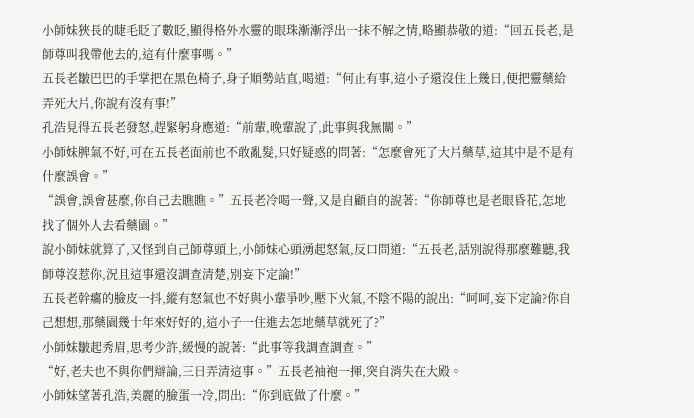小師妹狹長的睫毛眨了數眨,顯得格外水靈的眼珠漸漸浮出一抹不解之情,略顯恭敬的道:“回五長老,是師尊叫我帶他去的,這有什麼事嗎。”
五長老皺巴巴的手掌把在黑色椅子,身子順勢站直,喝道:“何止有事,這小子還沒住上幾日,便把靈藥給弄死大片,你說有沒有事!”
孔浩見得五長老發怒,趕緊躬身應道:“前輩,晚輩說了,此事與我無關。”
小師妹脾氣不好,可在五長老面前也不敢亂髮,只好疑惑的問著:“怎麼會死了大片藥草,這其中是不是有什麼誤會。”
“誤會,誤會甚麼,你自己去瞧瞧。”五長老冷喝一聲,又是自顧自的說著:“你師尊也是老眼昏花,怎地找了個外人去看藥園。”
說小師妹就算了,又怪到自己師尊頭上,小師妹心頭湧起怒氣,反口問道:“五長老,話別說得那麼難聽,我師尊沒惹你,況且這事還沒調查清楚,別妄下定論!”
五長老幹癟的臉皮一抖,縱有怒氣也不好與小輩爭吵,壓下火氣,不陰不陽的說出:“呵呵,妄下定論?你自己想想,那藥園幾十年來好好的,這小子一住進去怎地藥草就死了?”
小師妹皺起秀眉,思考少許,緩慢的說著:“此事等我調查調查。”
“好,老夫也不與你們辯論,三日弄清這事。”五長老袖袍一揮,突自消失在大殿。
小師妹望著孔浩,美麗的臉蛋一冷,問出:“你到底做了什麼。”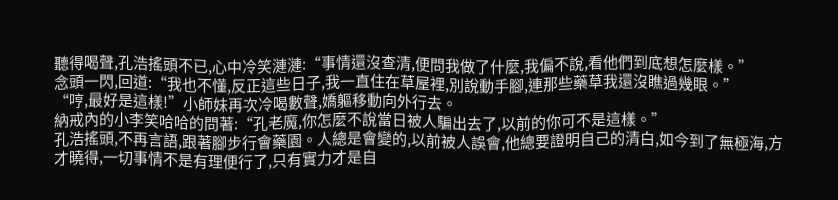聽得喝聲,孔浩搖頭不已,心中冷笑漣漣:“事情還沒查清,便問我做了什麼,我偏不說,看他們到底想怎麼樣。”
念頭一閃,回道:“我也不懂,反正這些日子,我一直住在草屋裡,別說動手腳,連那些藥草我還沒瞧過幾眼。”
“哼,最好是這樣!”小師妹再次冷喝數聲,嬌軀移動向外行去。
納戒內的小李笑哈哈的問著:“孔老魔,你怎麼不說當日被人騙出去了,以前的你可不是這樣。”
孔浩搖頭,不再言語,跟著腳步行會藥園。人總是會變的,以前被人誤會,他總要證明自己的清白,如今到了無極海,方才曉得,一切事情不是有理便行了,只有實力才是自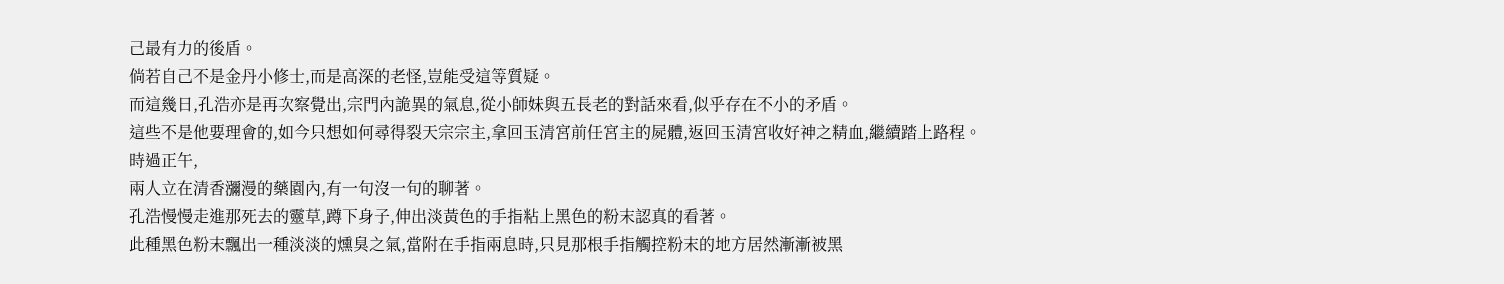己最有力的後盾。
倘若自己不是金丹小修士,而是高深的老怪,豈能受這等質疑。
而這幾日,孔浩亦是再次察覺出,宗門內詭異的氣息,從小師妹與五長老的對話來看,似乎存在不小的矛盾。
這些不是他要理會的,如今只想如何尋得裂天宗宗主,拿回玉清宮前任宮主的屍體,返回玉清宮收好神之精血,繼續踏上路程。
時過正午,
兩人立在清香瀰漫的藥園內,有一句沒一句的聊著。
孔浩慢慢走進那死去的靈草,蹲下身子,伸出淡黃色的手指粘上黑色的粉末認真的看著。
此種黑色粉末飄出一種淡淡的燻臭之氣,當附在手指兩息時,只見那根手指觸控粉末的地方居然漸漸被黑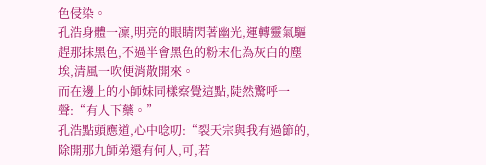色侵染。
孔浩身體一凜,明亮的眼睛閃著幽光,運轉靈氣驅趕那抹黑色,不過半會黑色的粉末化為灰白的塵埃,清風一吹便消散開來。
而在邊上的小師妹同樣察覺這點,陡然驚呼一聲:“有人下藥。”
孔浩點頭應道,心中唸叨:“裂天宗與我有過節的,除開那九師弟還有何人,可,若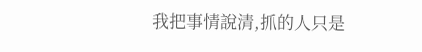我把事情說清,抓的人只是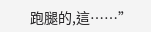跑腿的,這……”